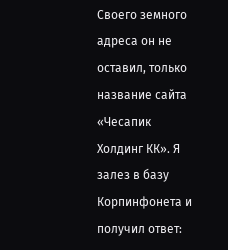Своего земного адреса он не оставил, только название сайта «Чесапик Холдинг КК». Я залез в базу Корпинфонета и получил ответ: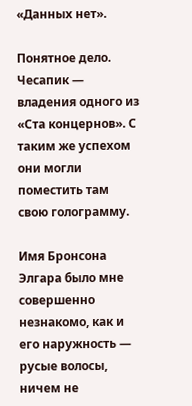«Данных нет».

Понятное дело. Чесапик — владения одного из «Ста концернов». С таким же успехом они могли поместить там свою голограмму.

Имя Бронсона Элгара было мне совершенно незнакомо, как и его наружность — русые волосы, ничем не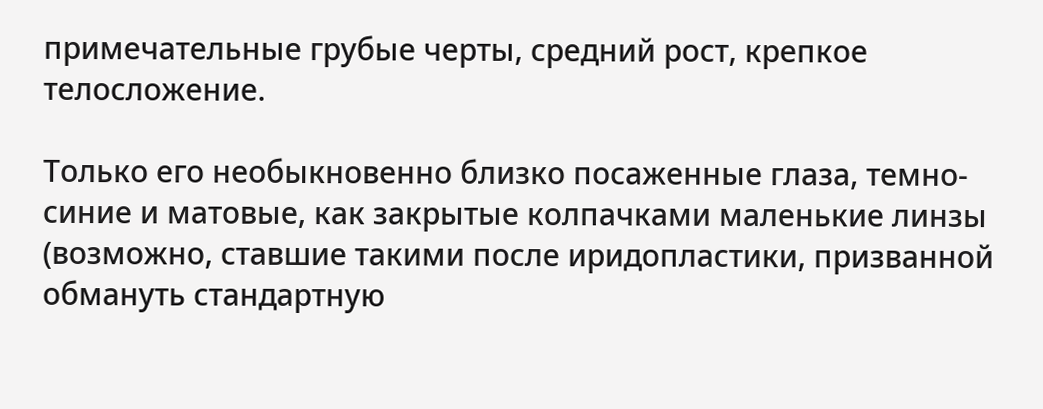примечательные грубые черты, средний рост, крепкое телосложение.

Только его необыкновенно близко посаженные глаза, темно-синие и матовые, как закрытые колпачками маленькие линзы (возможно, ставшие такими после иридопластики, призванной обмануть стандартную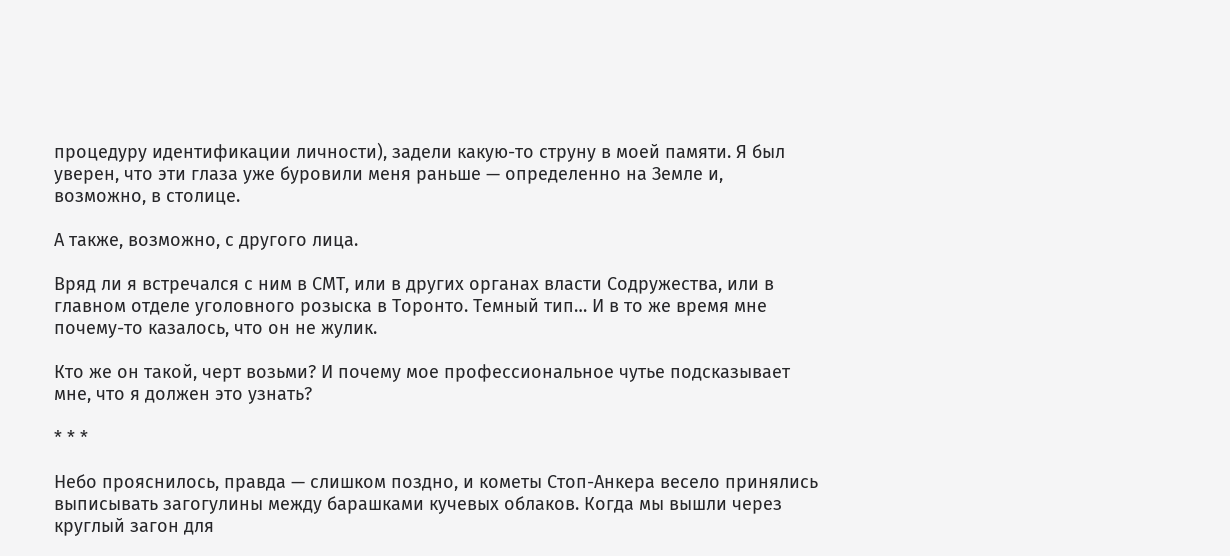процедуру идентификации личности), задели какую-то струну в моей памяти. Я был уверен, что эти глаза уже буровили меня раньше — определенно на Земле и, возможно, в столице.

А также, возможно, с другого лица.

Вряд ли я встречался с ним в СМТ, или в других органах власти Содружества, или в главном отделе уголовного розыска в Торонто. Темный тип… И в то же время мне почему-то казалось, что он не жулик.

Кто же он такой, черт возьми? И почему мое профессиональное чутье подсказывает мне, что я должен это узнать?

* * *

Небо прояснилось, правда — слишком поздно, и кометы Стоп-Анкера весело принялись выписывать загогулины между барашками кучевых облаков. Когда мы вышли через круглый загон для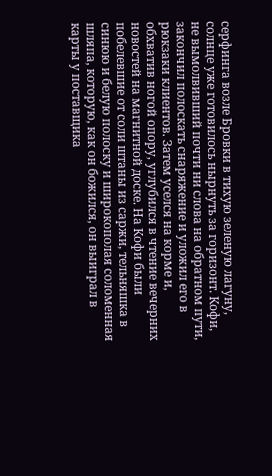серфинга возле Бровки в тихую зеленую лагуну, солнце уже готовилось нырнуть за горизонт. Кофи, не вымолвивший почти ни слова на обратном пути, закончил полоскать снаряжение и уложил его в рюкзаки клиентов. Затем уселся на корме и, обхватив ногой опору, углубился в чтение вечерних новостей на магнитной доске. На Кофи были побелевшие от соли штаны из саржи, тельняшка в синюю и белую полоску и широкополая соломенная шляпа, которую, как он божился, он выиграл в карты у поставщика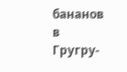бананов в Гругру-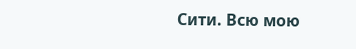Сити. Всю мою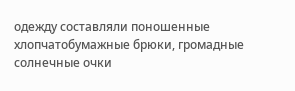одежду составляли поношенные хлопчатобумажные брюки, громадные солнечные очки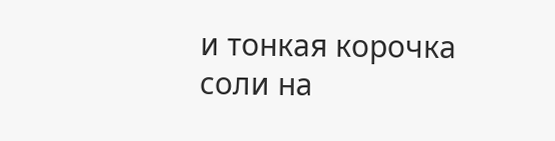и тонкая корочка соли на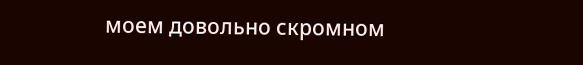моем довольно скромном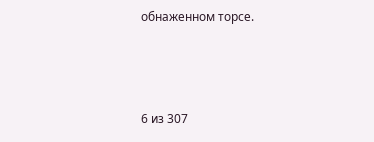обнаженном торсе.



6 из 307